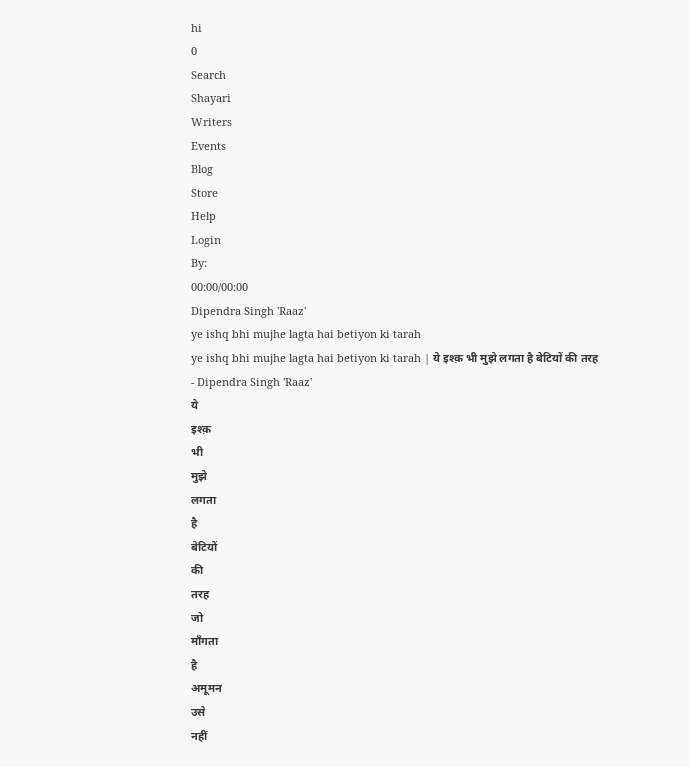hi
0
Search
Shayari
Writers
Events
Blog
Store
Help
Login
By:
00:00/00:00
Dipendra Singh 'Raaz'
ye ishq bhi mujhe lagta hai betiyon ki tarah
ye ishq bhi mujhe lagta hai betiyon ki tarah | ये इश्क़ भी मुझे लगता है बेटियों की तरह
- Dipendra Singh 'Raaz'
ये
इश्क़
भी
मुझे
लगता
है
बेटियों
की
तरह
जो
माँगता
है
अमूमन
उसे
नहीं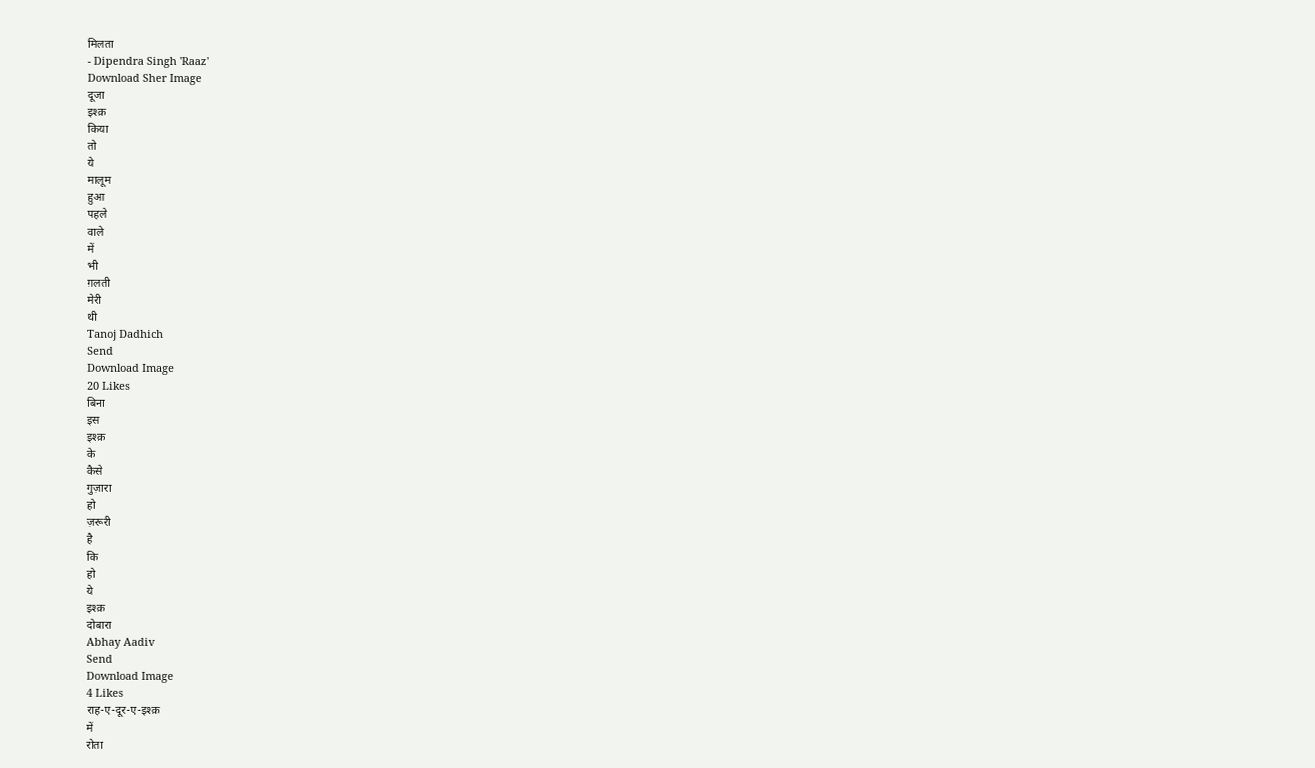मिलता
- Dipendra Singh 'Raaz'
Download Sher Image
दूजा
इश्क़
किया
तो
ये
मालूम
हुआ
पहले
वाले
में
भी
ग़लती
मेरी
थी
Tanoj Dadhich
Send
Download Image
20 Likes
बिना
इस
इश्क़
के
कैसे
गुज़ारा
हो
ज़रूरी
है
कि
हो
ये
इश्क़
दोबारा
Abhay Aadiv
Send
Download Image
4 Likes
राह-ए-दूर-ए-इश्क़
में
रोता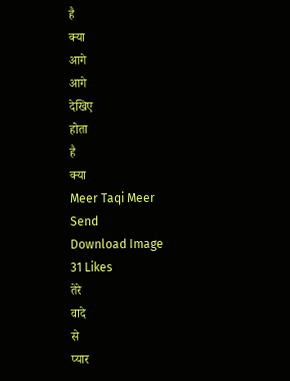है
क्या
आगे
आगे
देखिए
होता
है
क्या
Meer Taqi Meer
Send
Download Image
31 Likes
तेरे
वादे
से
प्यार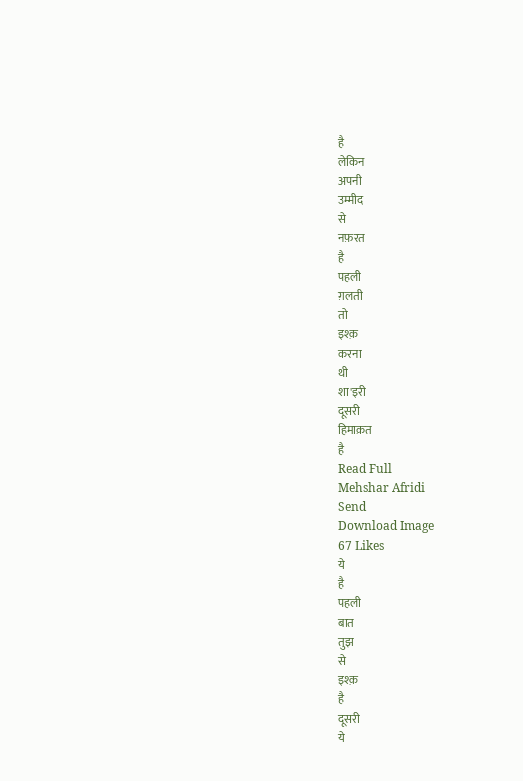है
लेकिन
अपनी
उम्मीद
से
नफ़रत
है
पहली
ग़लती
तो
इश्क़
करना
थी
शा'इरी
दूसरी
हिमाक़त
है
Read Full
Mehshar Afridi
Send
Download Image
67 Likes
ये
है
पहली
बात
तुझ
से
इश्क़
है
दूसरी
ये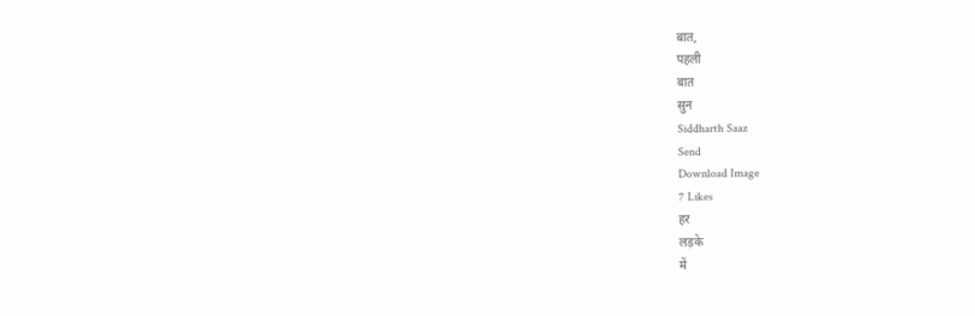बात,
पहली
बात
सुन
Siddharth Saaz
Send
Download Image
7 Likes
हर
लड़के
में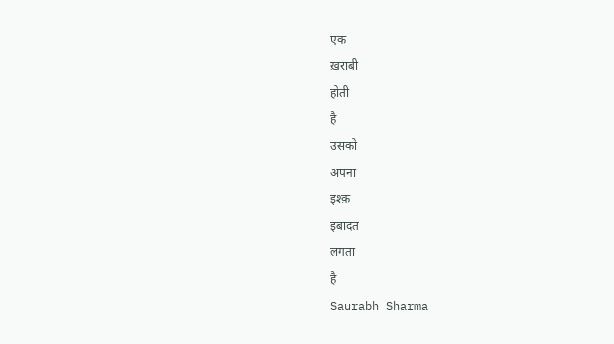एक
ख़राबी
होती
है
उसको
अपना
इश्क़
इबादत
लगता
है
Saurabh Sharma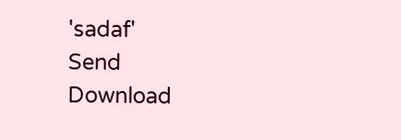'sadaf'
Send
Download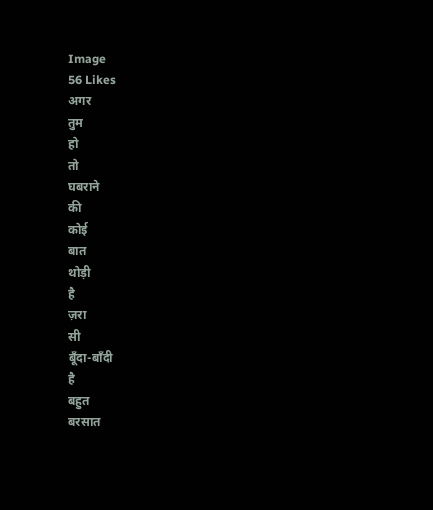Image
56 Likes
अगर
तुम
हो
तो
घबराने
की
कोई
बात
थोड़ी
है
ज़रा
सी
बूँदा-बाँदी
है
बहुत
बरसात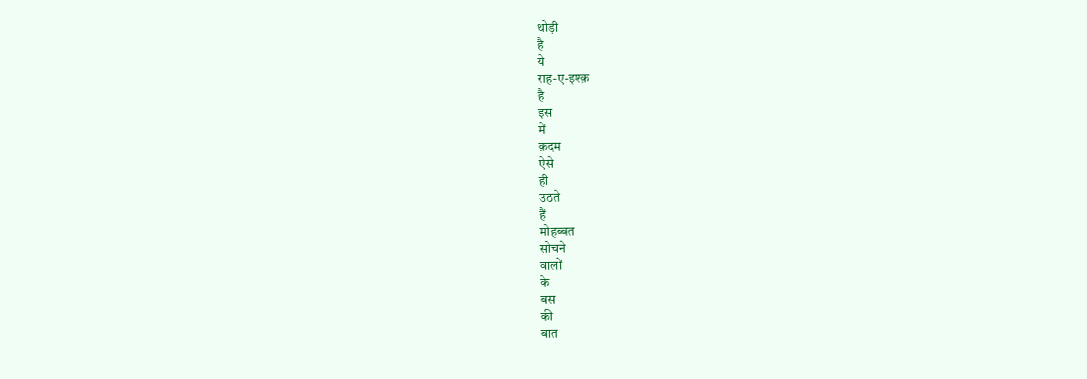थोड़ी
है
ये
राह-ए-इश्क़
है
इस
में
क़दम
ऐसे
ही
उठते
हैं
मोहब्बत
सोचने
वालों
के
बस
की
बात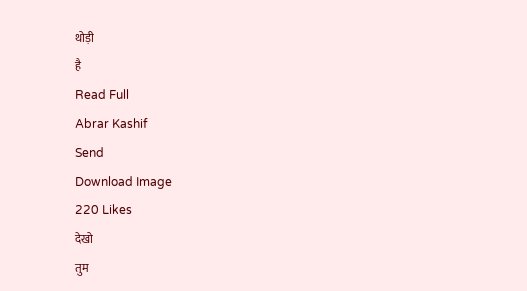थोड़ी
है
Read Full
Abrar Kashif
Send
Download Image
220 Likes
देखो
तुम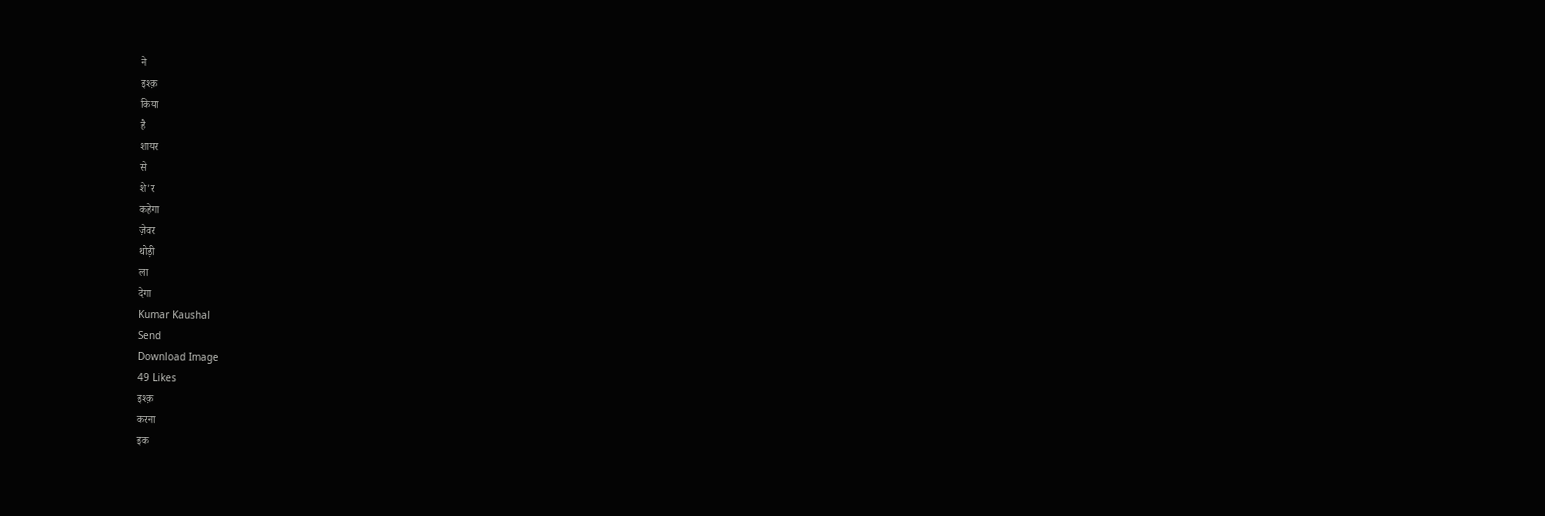ने
इश्क़
किया
है
शायर
से
शे'र
कहेगा
ज़ेवर
थोड़ी
ला
देगा
Kumar Kaushal
Send
Download Image
49 Likes
इश्क़
करना
इक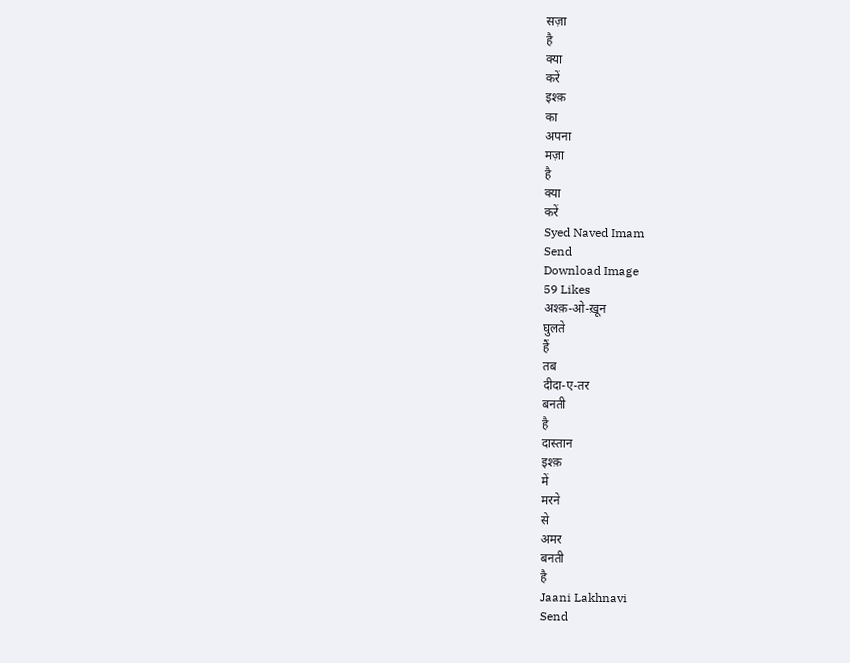सज़ा
है
क्या
करें
इश्क़
का
अपना
मज़ा
है
क्या
करें
Syed Naved Imam
Send
Download Image
59 Likes
अश्क़-ओ-ख़ून
घुलते
हैं
तब
दीदा-ए-तर
बनती
है
दास्तान
इश्क़
में
मरने
से
अमर
बनती
है
Jaani Lakhnavi
Send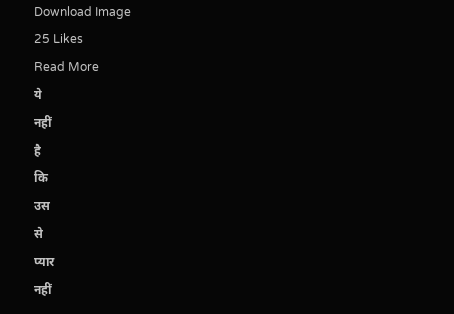Download Image
25 Likes
Read More
ये
नहीं
है
कि
उस
से
प्यार
नहीं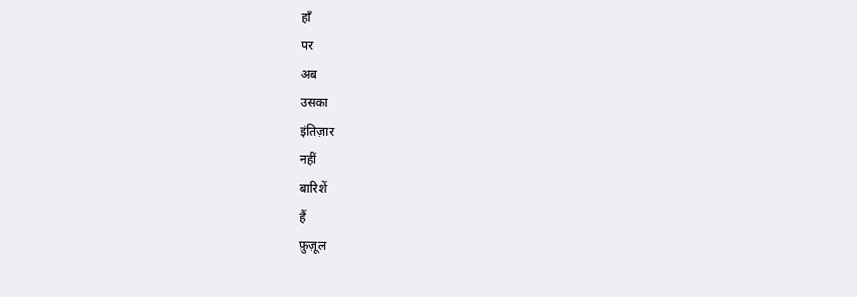हाँ
पर
अब
उसका
इंतिज़ार
नहीं
बारिशें
हैं
फ़ुज़ूल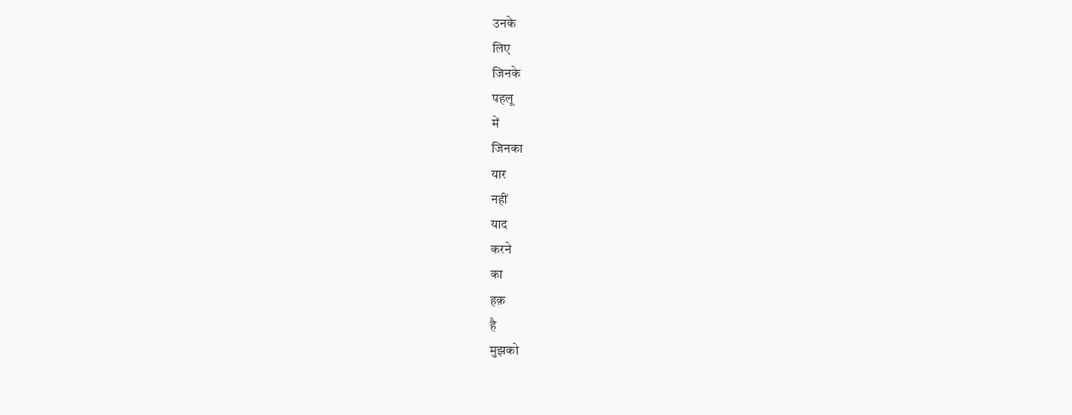उनके
लिए
जिनके
पहलू
में
जिनका
यार
नहीं
याद
करने
का
हक़
है
मुझको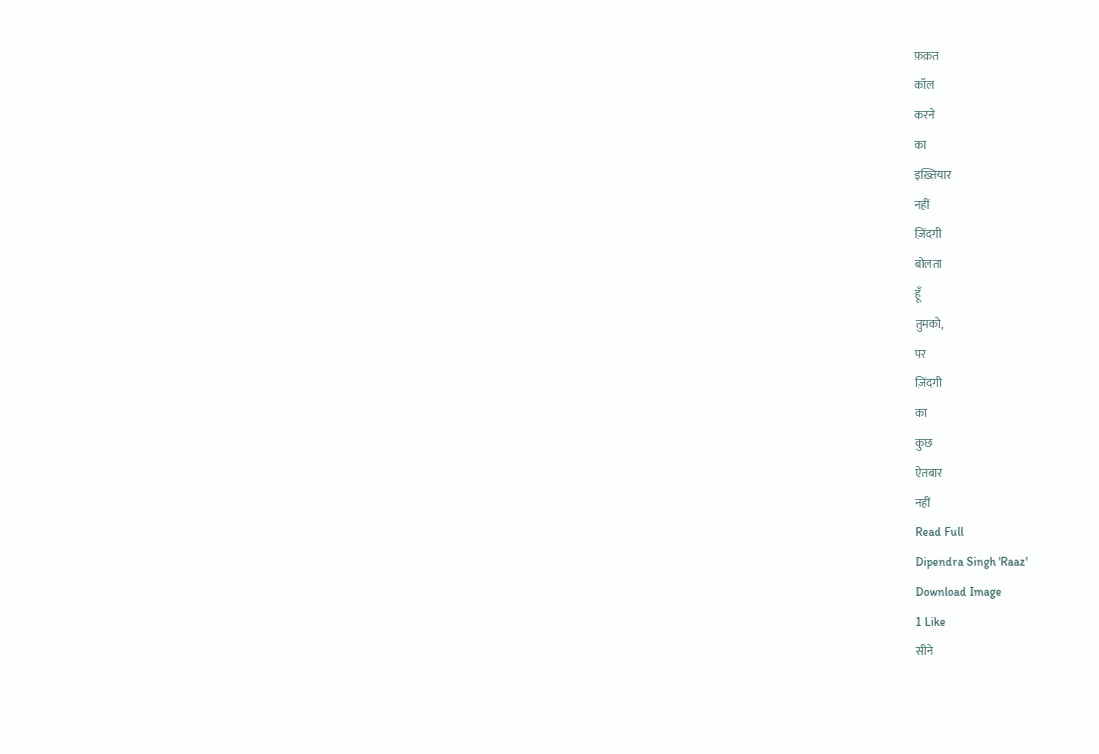फ़क़त
कॉल
करने
का
इख़्तियार
नहीं
ज़िंदगी
बोलता
हूँ
तुमको,
पर
ज़िंदगी
का
कुछ
ऐतबार
नहीं
Read Full
Dipendra Singh 'Raaz'
Download Image
1 Like
सीने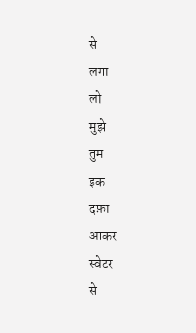से
लगा
लो
मुझे
तुम
इक
दफ़ा
आकर
स्वेटर
से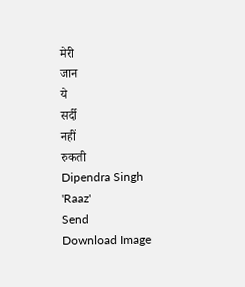मेरी
जान
ये
सर्दी
नहीं
रुकती
Dipendra Singh 'Raaz'
Send
Download Image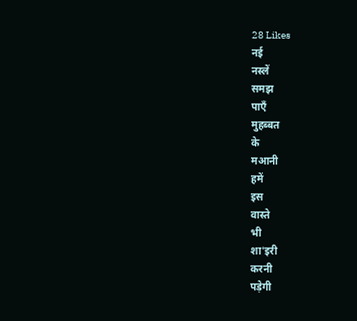28 Likes
नई
नस्लें
समझ
पाएँ
मुहब्बत
के
मआनी
हमें
इस
वास्ते
भी
शा'इरी
करनी
पड़ेगी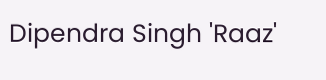Dipendra Singh 'Raaz'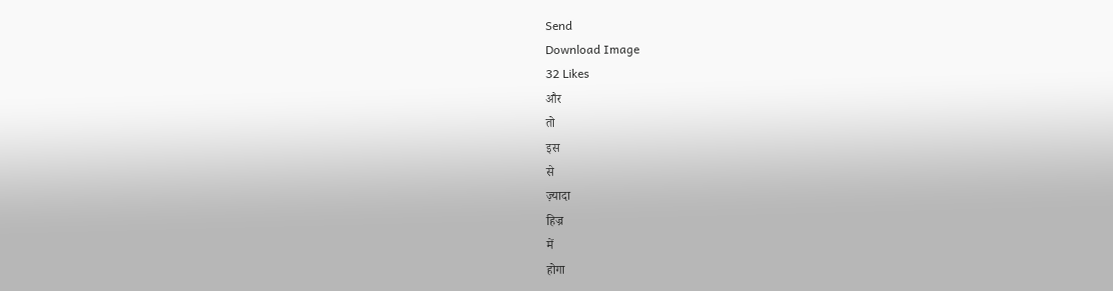Send
Download Image
32 Likes
और
तो
इस
से
ज़्यादा
हिज्र
में
होगा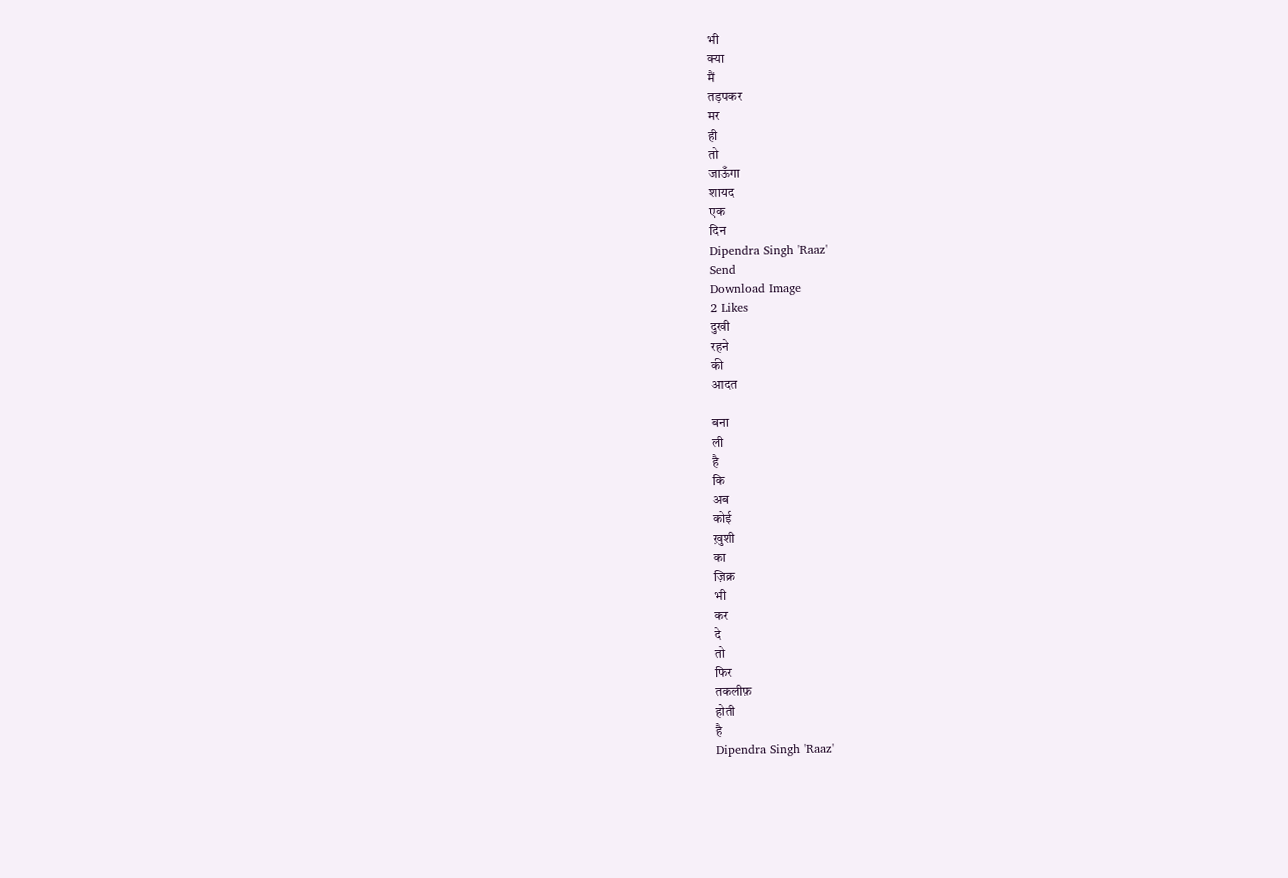भी
क्या
मैं
तड़पकर
मर
ही
तो
जाऊँगा
शायद
एक
दिन
Dipendra Singh 'Raaz'
Send
Download Image
2 Likes
दुखी
रहने
की
आदत

बना
ली
है
कि
अब
कोई
ख़ुशी
का
ज़िक्र
भी
कर
दे
तो
फिर
तकलीफ़
होती
है
Dipendra Singh 'Raaz'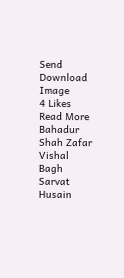Send
Download Image
4 Likes
Read More
Bahadur Shah Zafar
Vishal Bagh
Sarvat Husain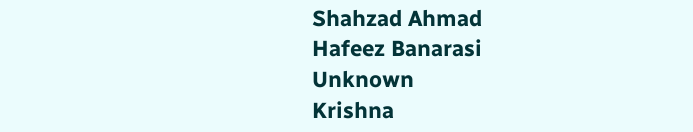Shahzad Ahmad
Hafeez Banarasi
Unknown
Krishna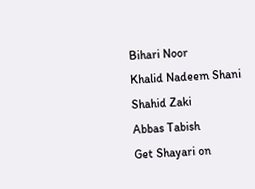Bihari Noor
Khalid Nadeem Shani
Shahid Zaki
Abbas Tabish
Get Shayari on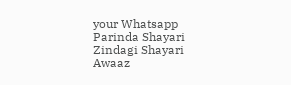your Whatsapp
Parinda Shayari
Zindagi Shayari
Awaaz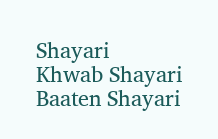Shayari
Khwab Shayari
Baaten Shayari